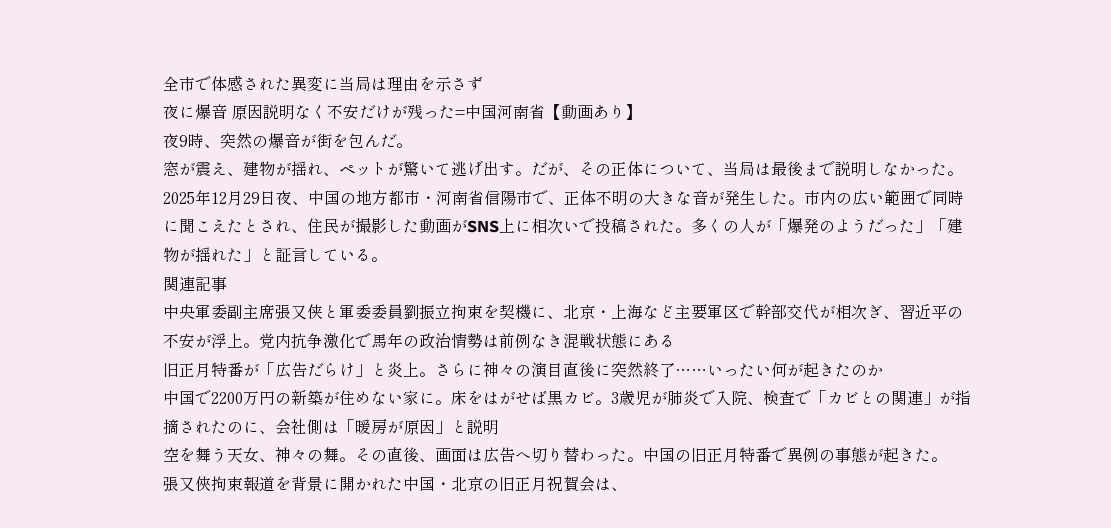全市で体感された異変に当局は理由を示さず
夜に爆音 原因説明なく不安だけが残った=中国河南省【動画あり】
夜9時、突然の爆音が街を包んだ。
窓が震え、建物が揺れ、ペットが驚いて逃げ出す。だが、その正体について、当局は最後まで説明しなかった。
2025年12月29日夜、中国の地方都市・河南省信陽市で、正体不明の大きな音が発生した。市内の広い範囲で同時に聞こえたとされ、住民が撮影した動画がSNS上に相次いで投稿された。多くの人が「爆発のようだった」「建物が揺れた」と証言している。
関連記事
中央軍委副主席張又侠と軍委委員劉振立拘束を契機に、北京・上海など主要軍区で幹部交代が相次ぎ、習近平の不安が浮上。党内抗争激化で馬年の政治情勢は前例なき混戦状態にある
旧正月特番が「広告だらけ」と炎上。さらに神々の演目直後に突然終了……いったい何が起きたのか
中国で2200万円の新築が住めない家に。床をはがせば黒カビ。3歳児が肺炎で入院、検査で「カビとの関連」が指摘されたのに、会社側は「暖房が原因」と説明
空を舞う天女、神々の舞。その直後、画面は広告へ切り替わった。中国の旧正月特番で異例の事態が起きた。
張又俠拘束報道を背景に開かれた中国・北京の旧正月祝賀会は、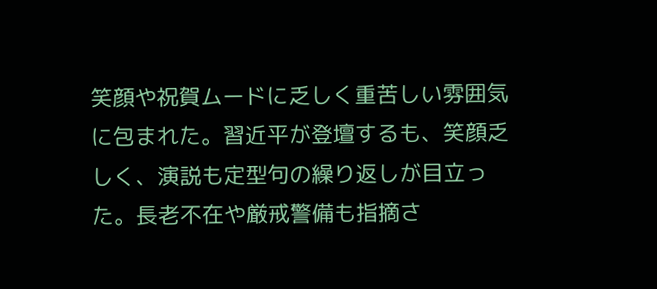笑顔や祝賀ムードに乏しく重苦しい雰囲気に包まれた。習近平が登壇するも、笑顔乏しく、演説も定型句の繰り返しが目立った。長老不在や厳戒警備も指摘さ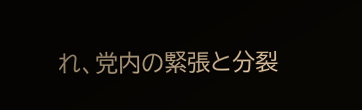れ、党内の緊張と分裂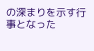の深まりを示す行事となった